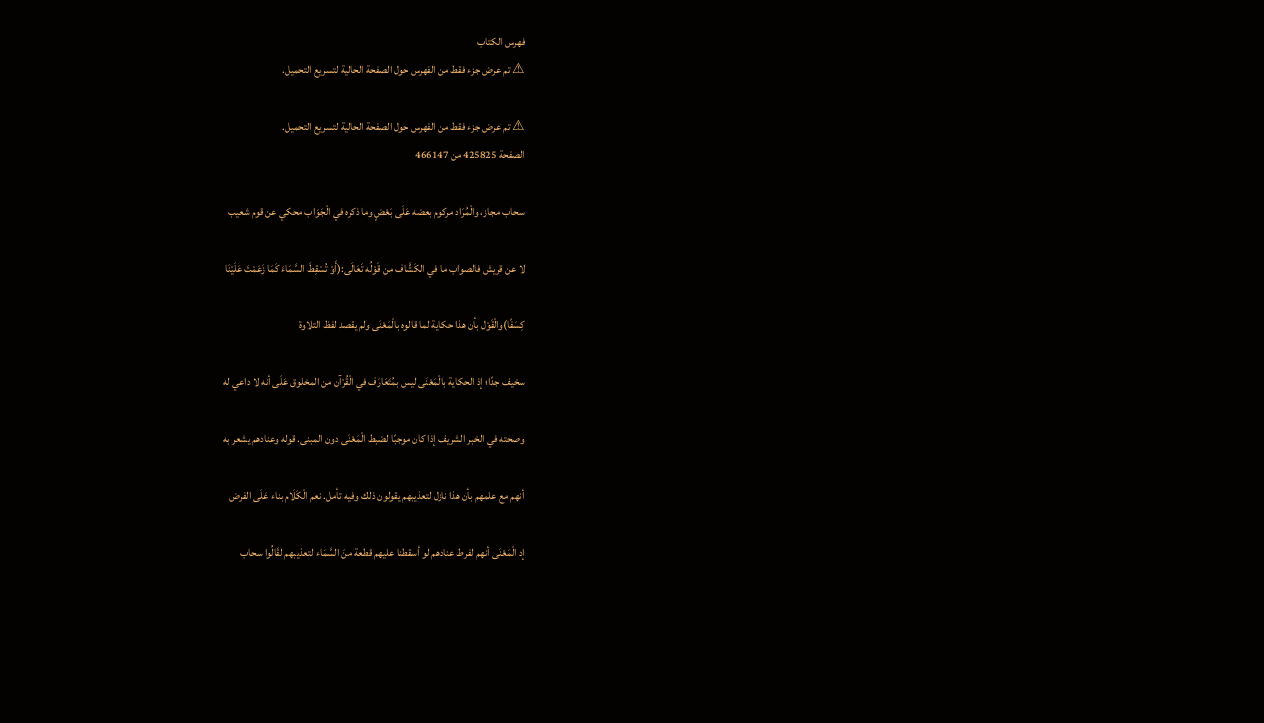فهرس الكتاب
⚠ تم عرض جزء فقط من الفهرس حول الصفحة الحالية لتسريع التحميل.

⚠ تم عرض جزء فقط من الفهرس حول الصفحة الحالية لتسريع التحميل.
الصفحة 425825 من 466147

سحاب مجاز، والْمُرَاد مركوم بعضه عَلَى بَعْضٍ وما ذكره في الْجَوَاب محكي عن قوم شعيب

لا عن قريش فالصواب ما في الكَشَّاف من قَوْلُه تَعَالَى:(أَوْ تُسْقِطَ السَّمَاءَ كَمَا زَعَمْتَ عَلَيْنَا

كِسَفًا)والْقَوْل بأن هذا حكاية لما قالوه بالْمَعْنَى ولم يقصد لفظ التلاوة

سخيف جدًا؛ إذ الحكاية بالْمَعْنَى ليس بمُتَعَارَف في الْقُرْآن من المخلوق عَلَى أنه لا داعي له

وصحته في الخبر الشريف إذا كان موجبًا لضبط الْمَعْنَى دون المبنى. قوله وعنادهم يشعر به

أنهم مع علمهم بأن هذا نازل لتعذيبهم يقولون ذلك وفيه تأمل. نعم الْكَلَام بناء عَلَى الفرض

إد الْمَعْنَى أنهم لفرط عنادهم لو أسقطنا عليهم قطعة منَ السَّمَاء لتعذيبهم لقَالُوا سحاب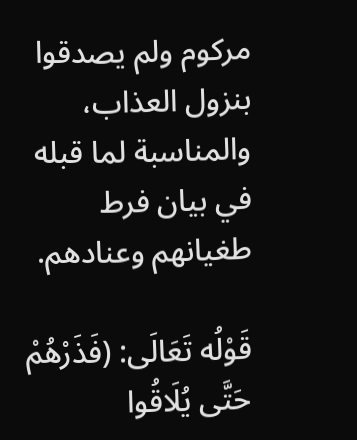مركوم ولم يصدقوا بنزول العذاب، والمناسبة لما قبله في بيان فرط طغيانهم وعنادهم.

قَوْلُه تَعَالَى: (فَذَرْهُمْ حَتَّى يُلَاقُوا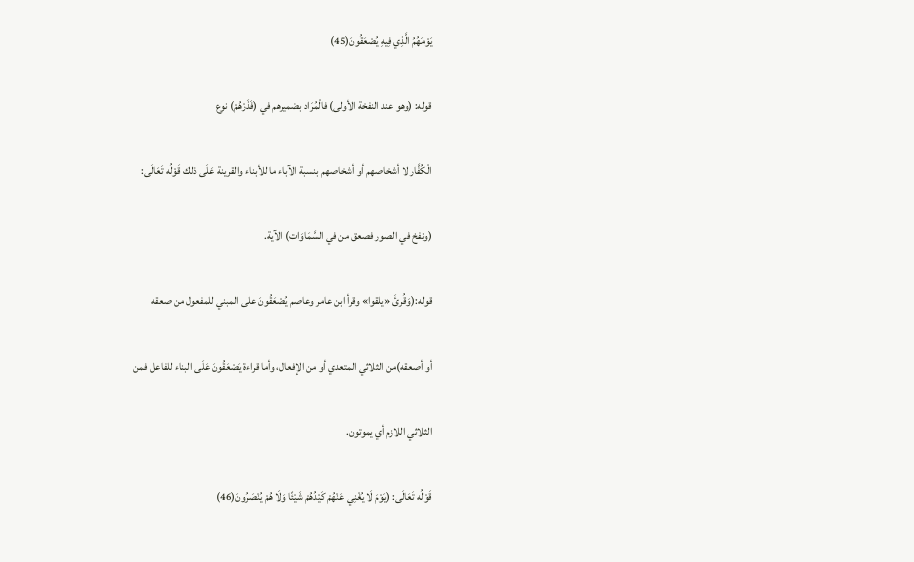يَوْمَهُمُ الَّذِي فِيهِ يُصْعَقُونَ(45)

قوله: (وهو عند النفخة الأولى) فالْمُرَاد بضميرهم في (فَذَرْهُمْ) نوع

الْكُفَّار لا أشخاصهم أو أشخاصهم بنسبة الآباء ما للأبناء والقرينة عَلَى ذلك قَوْلُه تَعَالَى:

(ونفخ في الصور فصعق من في السَّمَاوَات) الآية.

قوله:(وَقُرئَ «يلقوا» وقرأ ابن عامر وعاصم يُصْعَقُونَ على المبني للمفعول من صعقه

أو أصعقه)من الثلاثي المتعدي أو من الإفعال، وأما قراءة يَصْعَقُونَ عَلَى البناء للفاعل فمن

الثلاثي اللازم أي يموتون.

قَوْلُه تَعَالَى: (يَوْمَ لَا يُغْنِي عَنْهُمْ كَيْدُهُمْ شَيْئًا وَلَا هُمْ يُنْصَرُونَ(46)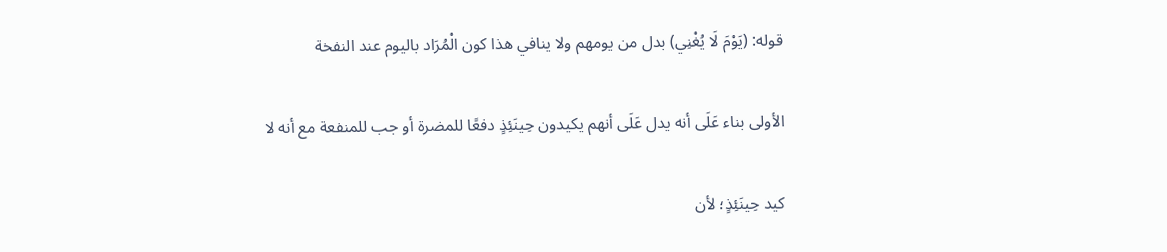قوله: (يَوْمَ لَا يُغْنِي) بدل من يومهم ولا ينافي هذا كون الْمُرَاد باليوم عند النفخة

الأولى بناء عَلَى أنه يدل عَلَى أنهم يكيدون حِينَئِذٍ دفعًا للمضرة أو جب للمنفعة مع أنه لا

كيد حِينَئِذٍ؛ لأن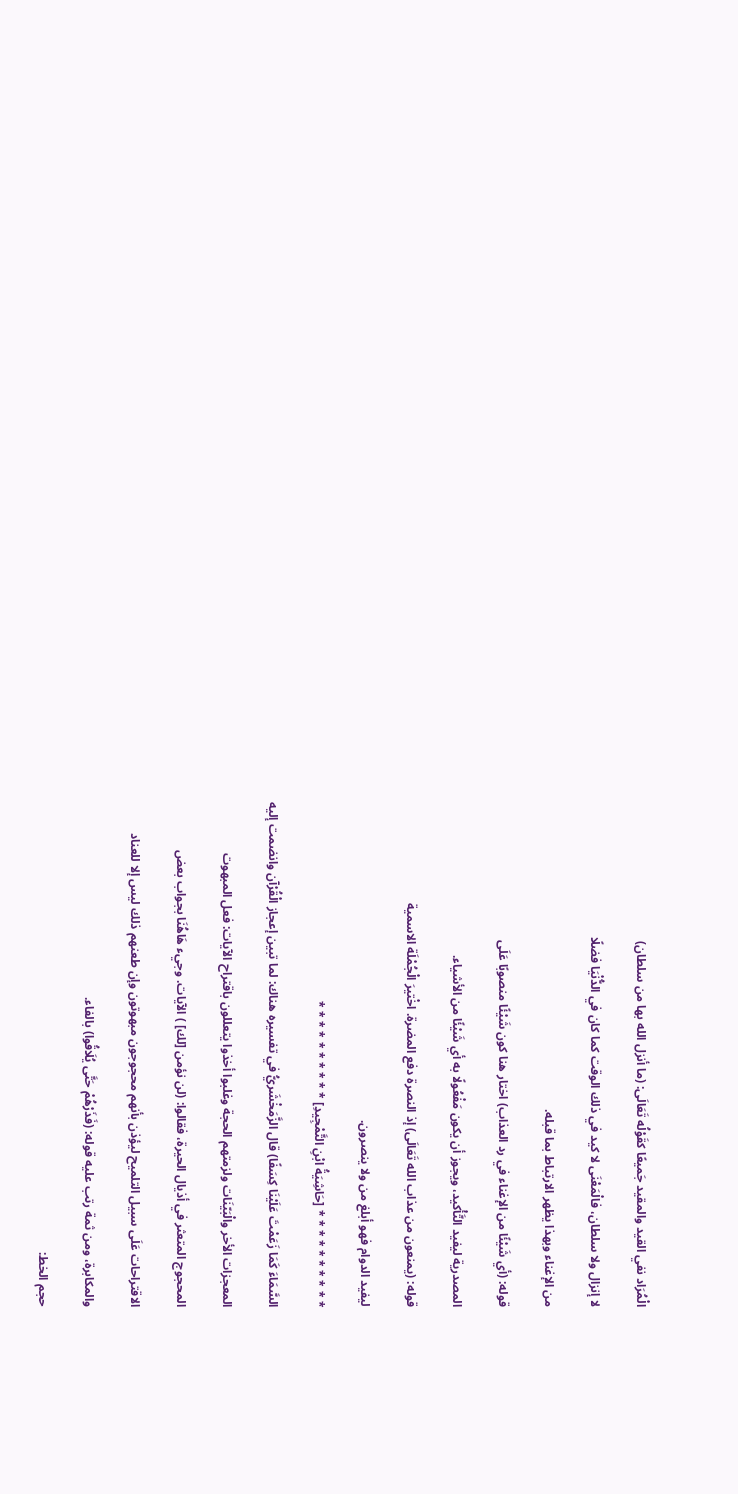الْمُرَاد نفي القيد والمقيد جَميعًا كقَوْلُه تَعَالَى: (ما أنزل الله بها من سلطان)

لا إنزال ولا سلطان، فالْمَعْنَى لا كيد في ذلك الوقت كما كان في الدُّنْيَا فضلًا

من الإغناء وبهذا يظهر الارتباط بما قبله.

قوله: (أي شَيْئًا من الإغناء في رد العذاب) اختار هنا كون شَيْئًا منصوبًا عَلَى

المصدرية ليفيد التَّأْكيد، ويجوز أن يكون مَفْعُولًا به أي شَيْئًا من الأشياء.

قوله: (يمنعون من عذاب الله تَعَالَى) إذ النصرة دفع المضرة. اخْتيرَ الْجُمْلَة الاسمية

ليفيد الدوام فهو أبلغ من ولا ينصرون.

* * * * * * * * * * [حَاشِيَةُ ابْنِ التَّمْجِيدِ] * * * * * * * * * *

السَّمَاءَ كَمَا زَعَمْتَ عَلَيْنَا كِسَفًا) قال الزَّمَخْشَريُّ في تفسيره هناك: لما تبين إعجاز الْقُرْآن وانضمت إليه

المعجزات الأخر والْبَيّنَات ولزمتهم الحجة وغلبوا أخذوا يتعللون باقتراح الآيات: فعل المبهوت

المحجوج المتعثر في أذيال الحيرة، فقالوا: (لن نؤمن [لك] ) الآيات. وجيء هَاهُنَا بجواب بعض

الاقتراحات عَلَى سبيل التلميح ليؤذن بأنهم محجوجون مبهوتون وإن طعنهم ذلك ليس إلا للعناد

والمكابرة، ومن ثمة رتب عليه قوله: (فَذَرْهُمْ حَتَّى يُلَاقُوا) بالفاء.

حجم الخط: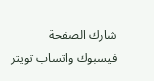شارك الصفحة
فيسبوك واتساب تويتر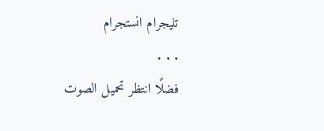تليجرام انستجرام
. . .
فضلًا انتظر تحميل الصوت